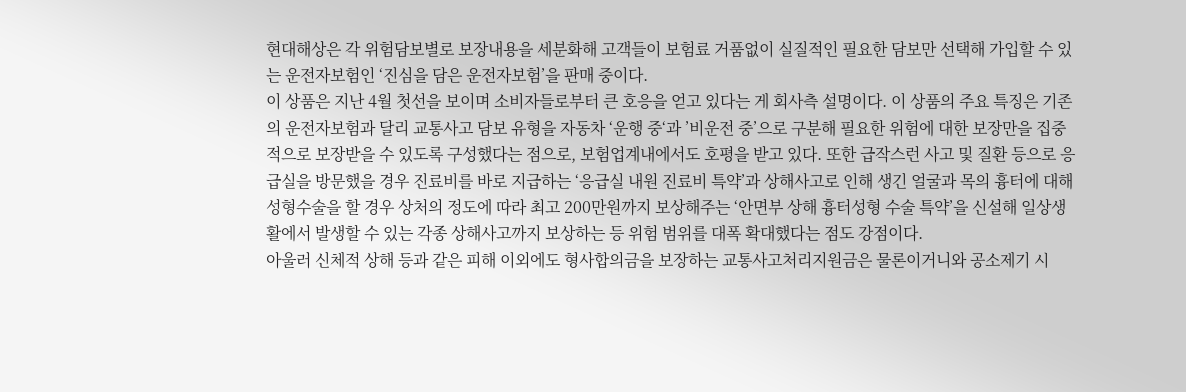현대해상은 각 위험담보별로 보장내용을 세분화해 고객들이 보험료 거품없이 실질적인 필요한 담보만 선택해 가입할 수 있는 운전자보험인 ‘진심을 담은 운전자보험’을 판매 중이다.
이 상품은 지난 4월 첫선을 보이며 소비자들로부터 큰 호응을 얻고 있다는 게 회사측 설명이다. 이 상품의 주요 특징은 기존의 운전자보험과 달리 교통사고 담보 유형을 자동차 ‘운행 중‘과 ’비운전 중’으로 구분해 필요한 위험에 대한 보장만을 집중적으로 보장받을 수 있도록 구성했다는 점으로, 보험업계내에서도 호평을 받고 있다. 또한 급작스런 사고 및 질환 등으로 응급실을 방문했을 경우 진료비를 바로 지급하는 ‘응급실 내원 진료비 특약’과 상해사고로 인해 생긴 얼굴과 목의 흉터에 대해 성형수술을 할 경우 상처의 정도에 따라 최고 200만원까지 보상해주는 ‘안면부 상해 흉터성형 수술 특약’을 신설해 일상생활에서 발생할 수 있는 각종 상해사고까지 보상하는 등 위험 범위를 대폭 확대했다는 점도 강점이다.
아울러 신체적 상해 등과 같은 피해 이외에도 형사합의금을 보장하는 교통사고처리지원금은 물론이거니와 공소제기 시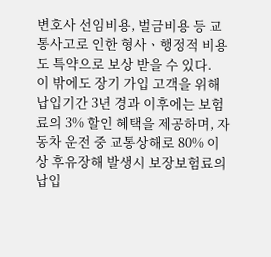변호사 선임비용, 벌금비용 등 교통사고로 인한 형사ㆍ행정적 비용도 특약으로 보상 받을 수 있다.
이 밖에도 장기 가입 고객을 위해 납입기간 3년 경과 이후에는 보험료의 3% 할인 혜택을 제공하며, 자동차 운전 중 교통상해로 80% 이상 후유장해 발생시 보장보험료의 납입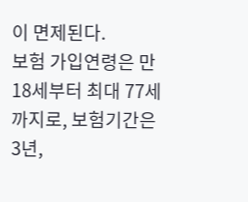이 면제된다.
보험 가입연령은 만 18세부터 최대 77세까지로, 보험기간은 3년,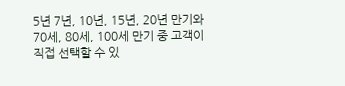5년 7년, 10년, 15년, 20년 만기와 70세, 80세, 100세 만기 중 고객이 직접 선택할 수 있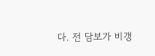다. 전 담보가 비갱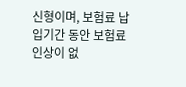신형이며, 보험료 납입기간 동안 보험료 인상이 없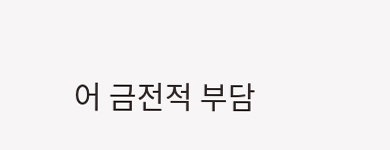어 금전적 부담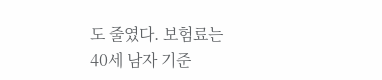도 줄였다. 보험료는 40세 남자 기준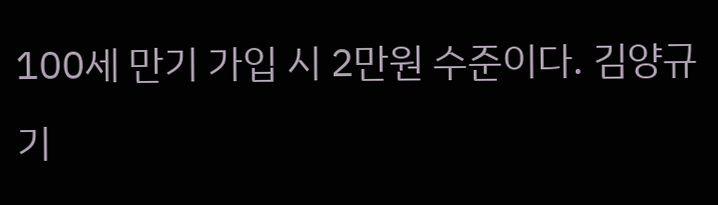100세 만기 가입 시 2만원 수준이다. 김양규 기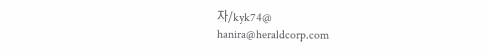자/kyk74@
hanira@heraldcorp.com